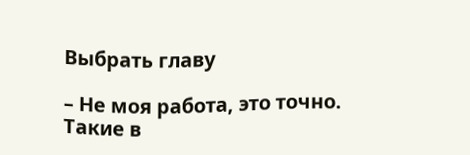Выбрать главу

– Не моя работа, это точно. Такие в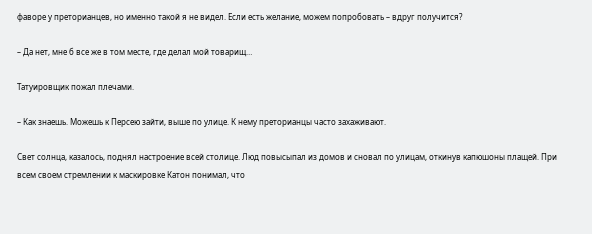фаворе у преторианцев, но именно такой я не видел. Если есть желание, можем попробовать – вдруг получится?

– Да нет, мне б все же в том месте, где делал мой товарищ…

Татуировщик пожал плечами.

– Как знаешь. Можешь к Персею зайти, выше по улице. К нему преторианцы часто захаживают.

Свет солнца, казалось, поднял настроение всей столице. Люд повысыпал из домов и сновал по улицам, откинув капюшоны плащей. При всем своем стремлении к маскировке Катон понимал, что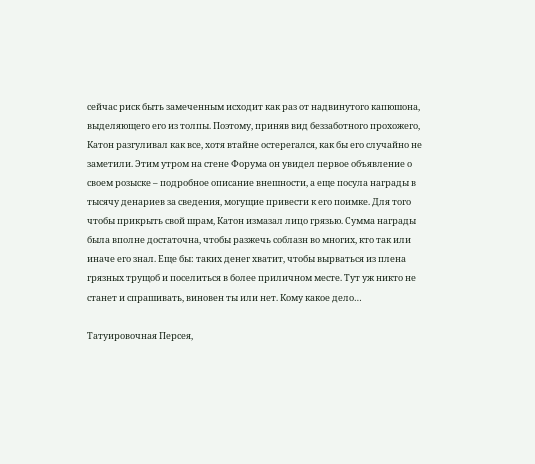сейчас риск быть замеченным исходит как раз от надвинутого капюшона, выделяющего его из толпы. Поэтому, приняв вид беззаботного прохожего, Катон разгуливал как все, хотя втайне остерегался, как бы его случайно не заметили. Этим утром на стене Форума он увидел первое объявление о своем розыске – подробное описание внешности, а еще посула награды в тысячу денариев за сведения, могущие привести к его поимке. Для того чтобы прикрыть свой шрам, Катон измазал лицо грязью. Сумма награды была вполне достаточна, чтобы разжечь соблазн во многих, кто так или иначе его знал. Еще бы: таких денег хватит, чтобы вырваться из плена грязных трущоб и поселиться в более приличном месте. Тут уж никто не станет и спрашивать, виновен ты или нет. Кому какое дело…

Татуировочная Персея,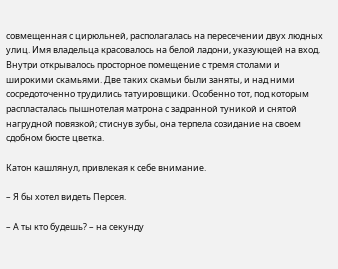совмещенная с цирюльней, располагалась на пересечении двух людных улиц. Имя владельца красовалось на белой ладони, указующей на вход. Внутри открывалось просторное помещение с тремя столами и широкими скамьями. Две таких скамьи были заняты, и над ними сосредоточенно трудились татуировщики. Особенно тот, под которым распласталась пышнотелая матрона с задранной туникой и снятой нагрудной повязкой; стиснув зубы, она терпела созидание на своем сдобном бюсте цветка.

Катон кашлянул, привлекая к себе внимание.

– Я бы хотел видеть Персея.

– А ты кто будешь? – на секунду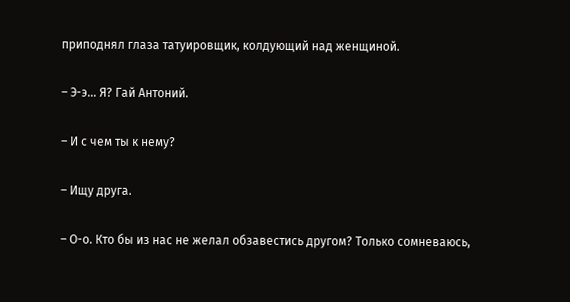приподнял глаза татуировщик, колдующий над женщиной.

– Э-э… Я? Гай Антоний.

– И с чем ты к нему?

– Ищу друга.

– О-о. Кто бы из нас не желал обзавестись другом? Только сомневаюсь,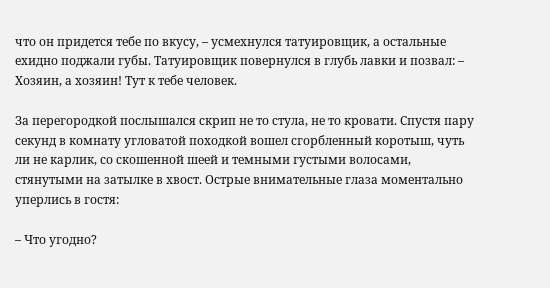что он придется тебе по вкусу, – усмехнулся татуировщик, а остальные ехидно поджали губы. Татуировщик повернулся в глубь лавки и позвал: – Хозяин, а хозяин! Тут к тебе человек.

За перегородкой послышался скрип не то стула, не то кровати. Спустя пару секунд в комнату угловатой походкой вошел сгорбленный коротыш, чуть ли не карлик, со скошенной шеей и темными густыми волосами, стянутыми на затылке в хвост. Острые внимательные глаза моментально уперлись в гостя:

– Что угодно?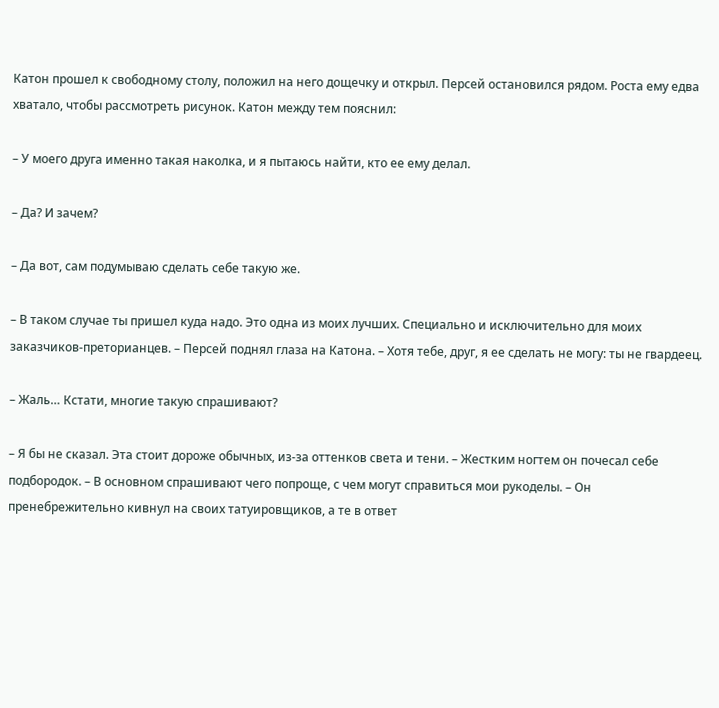Катон прошел к свободному столу, положил на него дощечку и открыл. Персей остановился рядом. Роста ему едва хватало, чтобы рассмотреть рисунок. Катон между тем пояснил:

– У моего друга именно такая наколка, и я пытаюсь найти, кто ее ему делал.

– Да? И зачем?

– Да вот, сам подумываю сделать себе такую же.

– В таком случае ты пришел куда надо. Это одна из моих лучших. Специально и исключительно для моих заказчиков-преторианцев. – Персей поднял глаза на Катона. – Хотя тебе, друг, я ее сделать не могу: ты не гвардеец.

– Жаль… Кстати, многие такую спрашивают?

– Я бы не сказал. Эта стоит дороже обычных, из-за оттенков света и тени. – Жестким ногтем он почесал себе подбородок. – В основном спрашивают чего попроще, с чем могут справиться мои рукоделы. – Он пренебрежительно кивнул на своих татуировщиков, а те в ответ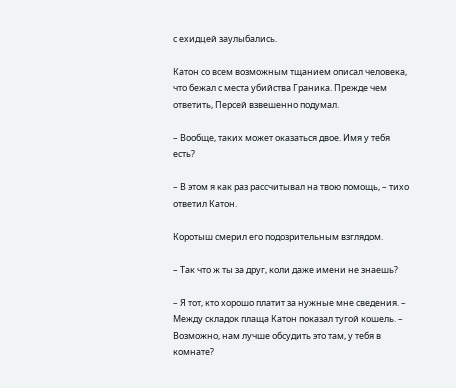с ехидцей заулыбались.

Катон со всем возможным тщанием описал человека, что бежал с места убийства Граника. Прежде чем ответить, Персей взвешенно подумал.

– Вообще, таких может оказаться двое. Имя у тебя есть?

– В этом я как раз рассчитывал на твою помощь, – тихо ответил Катон.

Коротыш смерил его подозрительным взглядом.

– Так что ж ты за друг, коли даже имени не знаешь?

– Я тот, кто хорошо платит за нужные мне сведения. – Между складок плаща Катон показал тугой кошель. – Возможно, нам лучше обсудить это там, у тебя в комнате?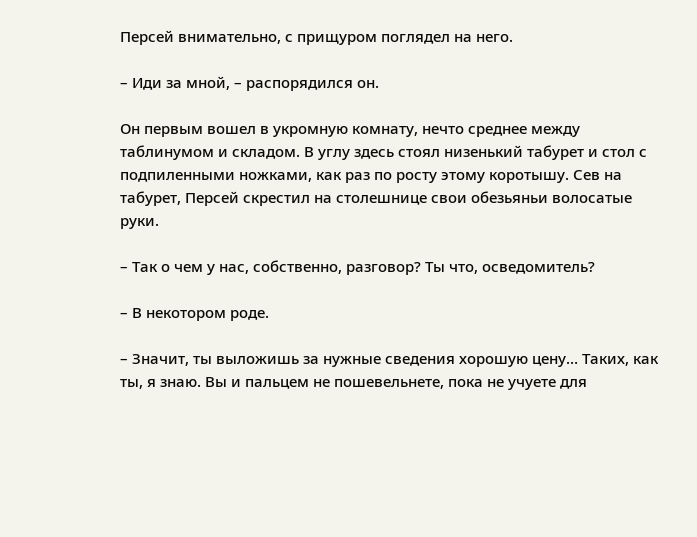Персей внимательно, с прищуром поглядел на него.

– Иди за мной, – распорядился он.

Он первым вошел в укромную комнату, нечто среднее между таблинумом и складом. В углу здесь стоял низенький табурет и стол с подпиленными ножками, как раз по росту этому коротышу. Сев на табурет, Персей скрестил на столешнице свои обезьяньи волосатые руки.

– Так о чем у нас, собственно, разговор? Ты что, осведомитель?

– В некотором роде.

– Значит, ты выложишь за нужные сведения хорошую цену… Таких, как ты, я знаю. Вы и пальцем не пошевельнете, пока не учуете для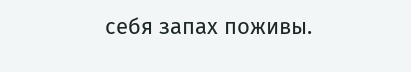себя запах поживы.